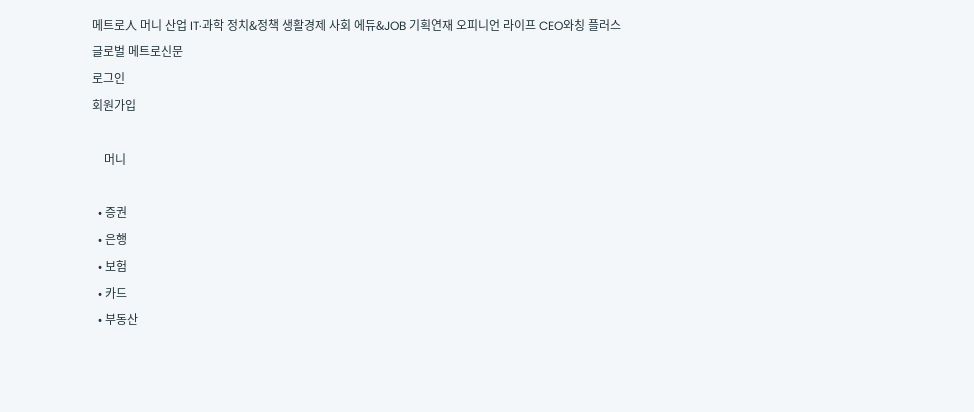메트로人 머니 산업 IT·과학 정치&정책 생활경제 사회 에듀&JOB 기획연재 오피니언 라이프 CEO와칭 플러스
글로벌 메트로신문
로그인
회원가입

    머니

  • 증권
  • 은행
  • 보험
  • 카드
  • 부동산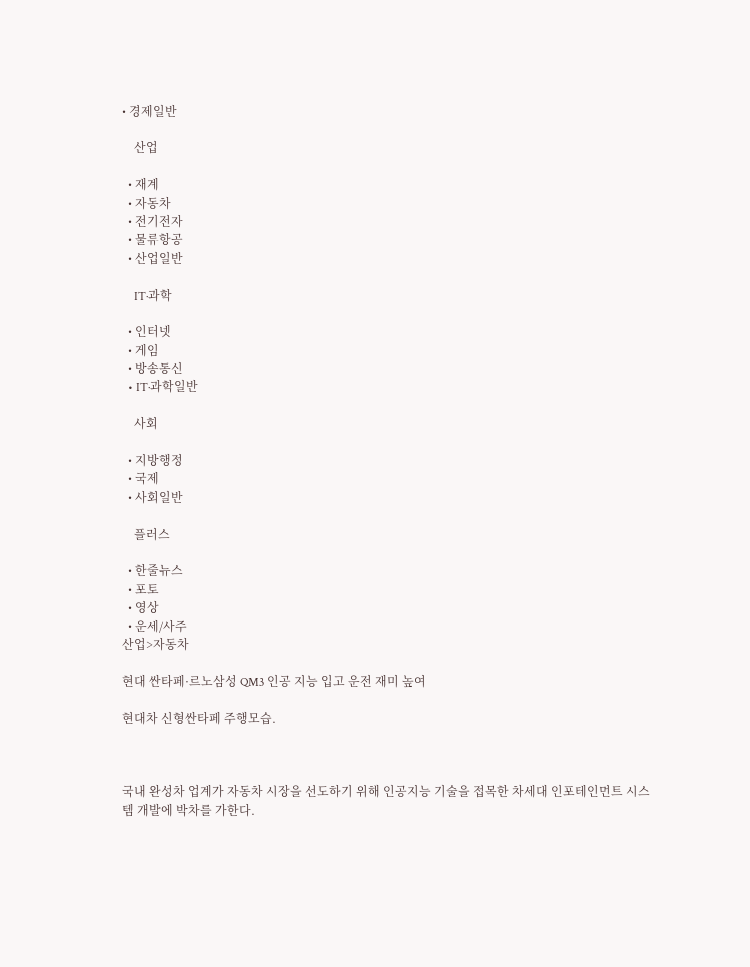• 경제일반

    산업

  • 재계
  • 자동차
  • 전기전자
  • 물류항공
  • 산업일반

    IT·과학

  • 인터넷
  • 게임
  • 방송통신
  • IT·과학일반

    사회

  • 지방행정
  • 국제
  • 사회일반

    플러스

  • 한줄뉴스
  • 포토
  • 영상
  • 운세/사주
산업>자동차

현대 싼타페·르노삼성 QM3 인공 지능 입고 운전 재미 높여

현대차 신형싼타페 주행모습.



국내 완성차 업계가 자동차 시장을 선도하기 위해 인공지능 기술을 접목한 차세대 인포테인먼트 시스템 개발에 박차를 가한다.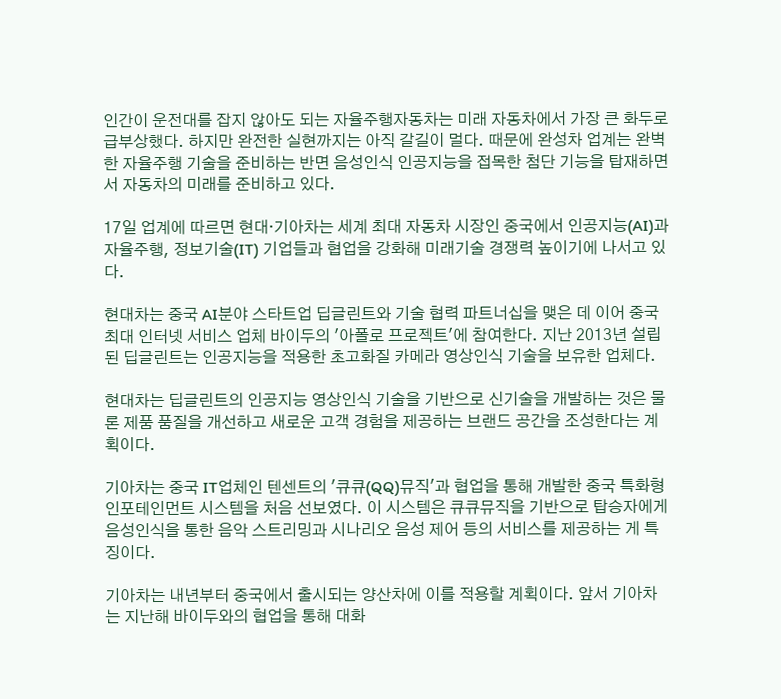인간이 운전대를 잡지 않아도 되는 자율주행자동차는 미래 자동차에서 가장 큰 화두로 급부상했다. 하지만 완전한 실현까지는 아직 갈길이 멀다. 때문에 완성차 업계는 완벽한 자율주행 기술을 준비하는 반면 음성인식 인공지능을 접목한 첨단 기능을 탑재하면서 자동차의 미래를 준비하고 있다.

17일 업계에 따르면 현대·기아차는 세계 최대 자동차 시장인 중국에서 인공지능(AI)과 자율주행, 정보기술(IT) 기업들과 협업을 강화해 미래기술 경쟁력 높이기에 나서고 있다.

현대차는 중국 AI분야 스타트업 딥글린트와 기술 협력 파트너십을 맺은 데 이어 중국 최대 인터넷 서비스 업체 바이두의 '아폴로 프로젝트'에 참여한다. 지난 2013년 설립된 딥글린트는 인공지능을 적용한 초고화질 카메라 영상인식 기술을 보유한 업체다.

현대차는 딥글린트의 인공지능 영상인식 기술을 기반으로 신기술을 개발하는 것은 물론 제품 품질을 개선하고 새로운 고객 경험을 제공하는 브랜드 공간을 조성한다는 계획이다.

기아차는 중국 IT업체인 텐센트의 '큐큐(QQ)뮤직'과 협업을 통해 개발한 중국 특화형 인포테인먼트 시스템을 처음 선보였다. 이 시스템은 큐큐뮤직을 기반으로 탑승자에게 음성인식을 통한 음악 스트리밍과 시나리오 음성 제어 등의 서비스를 제공하는 게 특징이다.

기아차는 내년부터 중국에서 출시되는 양산차에 이를 적용할 계획이다. 앞서 기아차는 지난해 바이두와의 협업을 통해 대화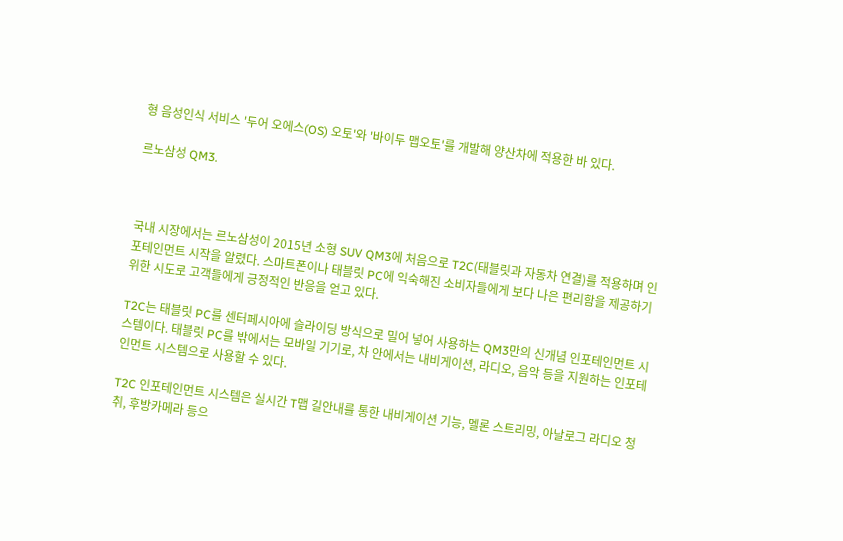형 음성인식 서비스 '두어 오에스(OS) 오토'와 '바이두 맵오토'를 개발해 양산차에 적용한 바 있다.

르노삼성 QM3.



국내 시장에서는 르노삼성이 2015년 소형 SUV QM3에 처음으로 T2C(태블릿과 자동차 연결)를 적용하며 인포테인먼트 시작을 알렸다. 스마트폰이나 태블릿 PC에 익숙해진 소비자들에게 보다 나은 편리함을 제공하기 위한 시도로 고객들에게 긍정적인 반응을 얻고 있다.

T2C는 태블릿 PC를 센터페시아에 슬라이딩 방식으로 밀어 넣어 사용하는 QM3만의 신개념 인포테인먼트 시스템이다. 태블릿 PC를 밖에서는 모바일 기기로, 차 안에서는 내비게이션, 라디오, 음악 등을 지원하는 인포테인먼트 시스템으로 사용할 수 있다.

T2C 인포테인먼트 시스템은 실시간 T맵 길안내를 통한 내비게이션 기능, 멜론 스트리밍, 아날로그 라디오 청취, 후방카메라 등으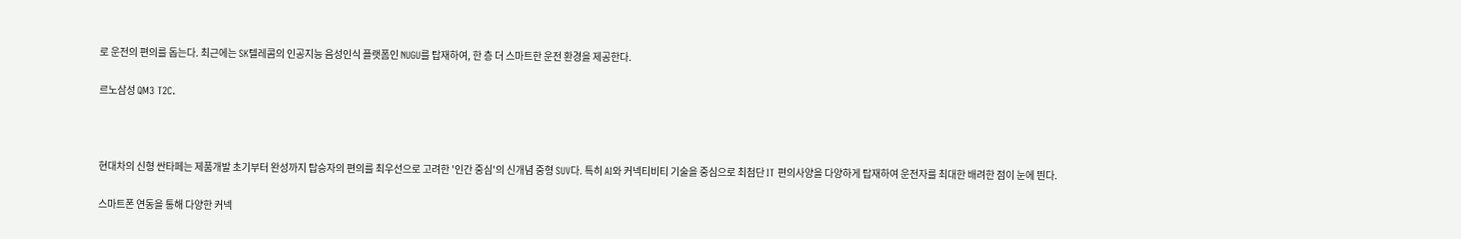로 운전의 편의를 돕는다. 최근에는 SK텔레콤의 인공지능 음성인식 플랫폼인 NUGU를 탑재하여, 한 층 더 스마트한 운전 환경을 제공한다.

르노삼성 QM3 T2C.



현대차의 신형 싼타페는 제품개발 초기부터 완성까지 탑승자의 편의를 최우선으로 고려한 '인간 중심'의 신개념 중형 SUV다. 특히 AI와 커넥티비티 기술을 중심으로 최첨단 IT 편의사양을 다양하게 탑재하여 운전자를 최대한 배려한 점이 눈에 띈다.

스마트폰 연동을 통해 다양한 커넥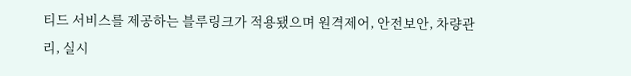티드 서비스를 제공하는 블루링크가 적용됐으며 원격제어, 안전보안, 차량관리, 실시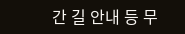간 길 안내 등 무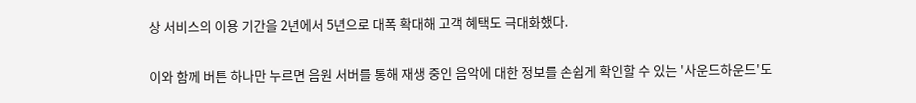상 서비스의 이용 기간을 2년에서 5년으로 대폭 확대해 고객 혜택도 극대화했다.

이와 함께 버튼 하나만 누르면 음원 서버를 통해 재생 중인 음악에 대한 정보를 손쉽게 확인할 수 있는 '사운드하운드'도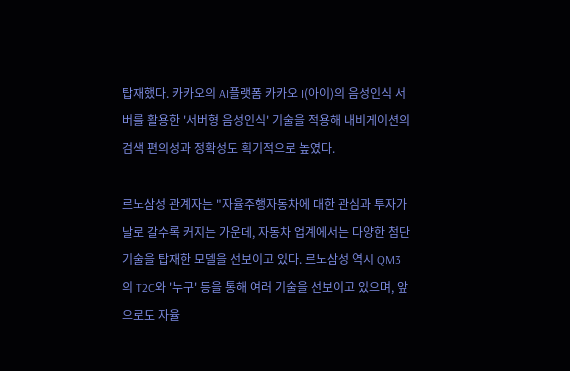탑재했다. 카카오의 AI플랫폼 카카오 I(아이)의 음성인식 서버를 활용한 '서버형 음성인식' 기술을 적용해 내비게이션의 검색 편의성과 정확성도 획기적으로 높였다.

르노삼성 관계자는 "자율주행자동차에 대한 관심과 투자가 날로 갈수록 커지는 가운데, 자동차 업계에서는 다양한 첨단 기술을 탑재한 모델을 선보이고 있다. 르노삼성 역시 QM3의 T2C와 '누구' 등을 통해 여러 기술을 선보이고 있으며, 앞으로도 자율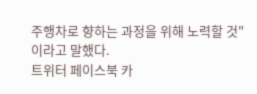주행차로 향하는 과정을 위해 노력할 것"이라고 말했다.
트위터 페이스북 카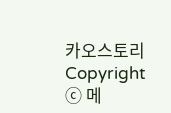카오스토리 Copyright ⓒ 메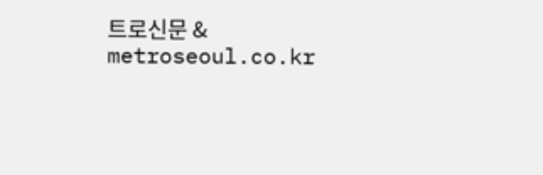트로신문 & metroseoul.co.kr